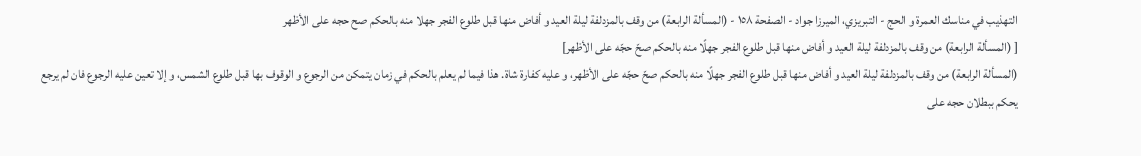التهذيب في مناسك العمرة و الحج - التبريزي، الميرزا جواد - الصفحة ١٥٨ - (المسألة الرابعة) من وقف بالمزدلفة ليلة العيد و أفاض منها قبل طلوع الفجر جهلا منه بالحكم صح حجه على الأظهر
[ (المسألة الرابعة) من وقف بالمزدلفة ليلة العيد و أفاض منها قبل طلوع الفجر جهلًا منه بالحكم صحّ حجّه على الأظهر]
(المسألة الرابعة) من وقف بالمزدلفة ليلة العيد و أفاض منها قبل طلوع الفجر جهلًا منه بالحكم صحّ حجّه على الأظهر، و عليه كفارة شاة. هذا فيما لم يعلم بالحكم في زمان يتمكن من الرجوع و الوقوف بها قبل طلوع الشمس، و إلا تعين عليه الرجوع فان لم يرجع يحكم ببطلان حجه على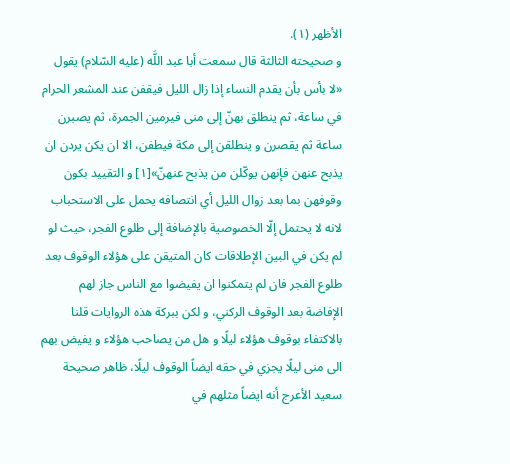الأظهر (١).
و صحيحته الثالثة قال سمعت أبا عبد اللَّه (عليه السّلام) يقول «لا بأس بأن يقدم النساء إذا زال الليل فيقفن عند المشعر الحرام في ساعة، ثم ينطلق بهنّ إلى منى فيرمين الجمرة، ثم يصبرن ساعة ثم يقصرن و ينطلقن إلى مكة فيطفن، الا ان يكن يردن ان يذبح عنهن فإنهن يوكّلن من يذبح عنهنّ»[١] و التقييد بكون وقوفهن بما بعد زوال الليل أي انتصافه يحمل على الاستحباب لانه لا يحتمل إلّا الخصوصية بالإضافة إلى طلوع الفجر، حيث لو لم يكن في البين الإطلاقات كان المتيقن على هؤلاء الوقوف بعد طلوع الفجر فان لم يتمكنوا ان يفيضوا مع الناس جاز لهم الإفاضة بعد الوقوف الركني، و لكن ببركة هذه الروايات قلنا بالاكتفاء بوقوف هؤلاء ليلًا و هل من يصاحب هؤلاء و يفيض بهم الى منى ليلًا يجزي في حقه ايضاً الوقوف ليلًا، ظاهر صحيحة سعيد الأعرج أنه ايضاً مثلهم في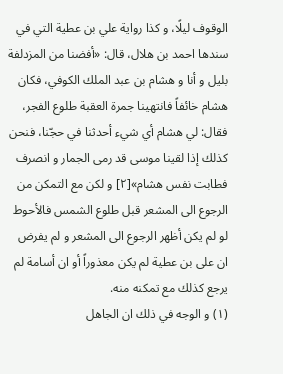الوقوف ليلًا، و كذا رواية علي بن عطية التي في سندها احمد بن هلال، قال: «أفضنا من المزدلفة بليل و أنا و هشام بن عبد الملك الكوفي، فكان هشام خائفاً فانتهينا جمرة العقبة طلوع الفجر، فقال: لي هشام أي شيء أحدثنا في حجّنا، فنحن كذلك إذا لقينا موسى قد رمى الجمار و انصرف فطابت نفس هشام»[٢] و لكن مع التمكن من الرجوع الى المشعر قبل طلوع الشمس فالأحوط لو لم يكن أظهر الرجوع الى المشعر و لم يفرض ان على بن عطية لم يكن معذوراً أو ان أسامة لم يرجع كذلك مع تمكنه منه.
(١) و الوجه في ذلك ان الجاهل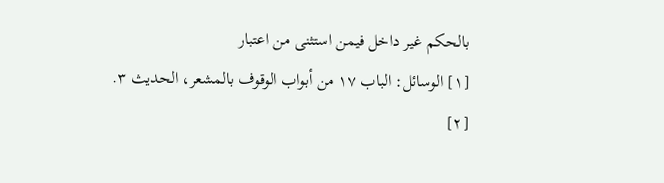بالحكم غير داخل فيمن استثنى من اعتبار
[١] الوسائل: الباب ١٧ من أبواب الوقوف بالمشعر، الحديث ٣.
[٢]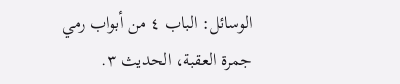الوسائل: الباب ٤ من أبواب رمي جمرة العقبة، الحديث ٣.